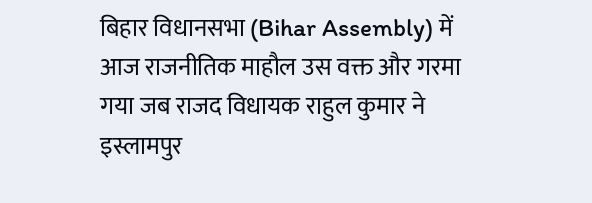बिहार विधानसभा (Bihar Assembly) में आज राजनीतिक माहौल उस वक्त और गरमा गया जब राजद विधायक राहुल कुमार ने इस्लामपुर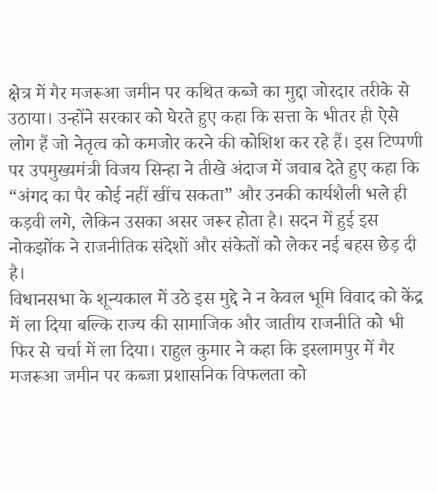क्षेत्र में गैर मजरूआ जमीन पर कथित कब्जे का मुद्दा जोरदार तरीके से उठाया। उन्होंने सरकार को घेरते हुए कहा कि सत्ता के भीतर ही ऐसे लोग हैं जो नेतृत्व को कमजोर करने की कोशिश कर रहे हैं। इस टिप्पणी पर उपमुख्यमंत्री विजय सिन्हा ने तीखे अंदाज में जवाब देते हुए कहा कि “अंगद का पैर कोई नहीं खींच सकता” और उनकी कार्यशैली भले ही कड़वी लगे, लेकिन उसका असर जरूर होता है। सदन में हुई इस नोकझोंक ने राजनीतिक संदेशों और संकेतों को लेकर नई बहस छेड़ दी है।
विधानसभा के शून्यकाल में उठे इस मुद्दे ने न केवल भूमि विवाद को केंद्र में ला दिया बल्कि राज्य की सामाजिक और जातीय राजनीति को भी फिर से चर्चा में ला दिया। राहुल कुमार ने कहा कि इस्लामपुर में गैर मजरूआ जमीन पर कब्जा प्रशासनिक विफलता को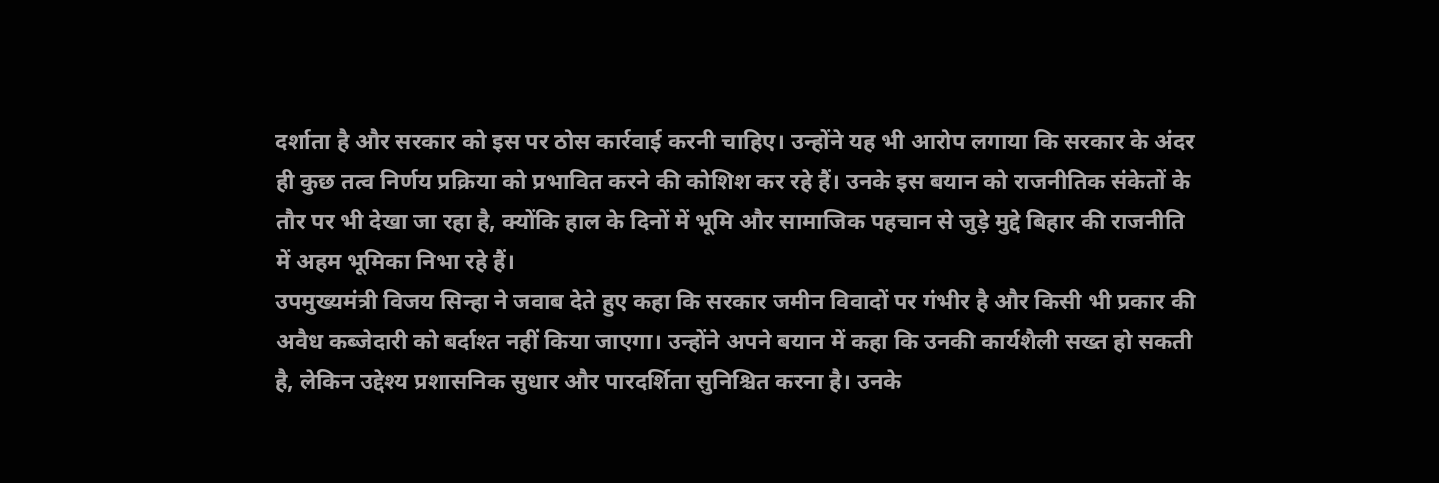दर्शाता है और सरकार को इस पर ठोस कार्रवाई करनी चाहिए। उन्होंने यह भी आरोप लगाया कि सरकार के अंदर ही कुछ तत्व निर्णय प्रक्रिया को प्रभावित करने की कोशिश कर रहे हैं। उनके इस बयान को राजनीतिक संकेतों के तौर पर भी देखा जा रहा है, क्योंकि हाल के दिनों में भूमि और सामाजिक पहचान से जुड़े मुद्दे बिहार की राजनीति में अहम भूमिका निभा रहे हैं।
उपमुख्यमंत्री विजय सिन्हा ने जवाब देते हुए कहा कि सरकार जमीन विवादों पर गंभीर है और किसी भी प्रकार की अवैध कब्जेदारी को बर्दाश्त नहीं किया जाएगा। उन्होंने अपने बयान में कहा कि उनकी कार्यशैली सख्त हो सकती है, लेकिन उद्देश्य प्रशासनिक सुधार और पारदर्शिता सुनिश्चित करना है। उनके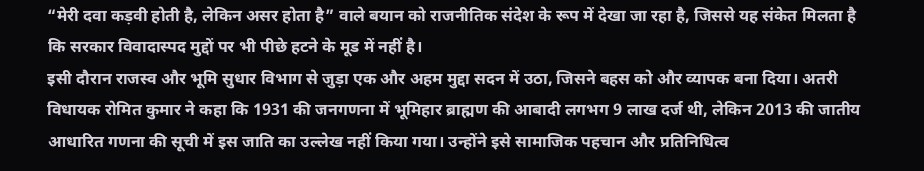“मेरी दवा कड़वी होती है, लेकिन असर होता है” वाले बयान को राजनीतिक संदेश के रूप में देखा जा रहा है, जिससे यह संकेत मिलता है कि सरकार विवादास्पद मुद्दों पर भी पीछे हटने के मूड में नहीं है।
इसी दौरान राजस्व और भूमि सुधार विभाग से जुड़ा एक और अहम मुद्दा सदन में उठा, जिसने बहस को और व्यापक बना दिया। अतरी विधायक रोमित कुमार ने कहा कि 1931 की जनगणना में भूमिहार ब्राह्मण की आबादी लगभग 9 लाख दर्ज थी, लेकिन 2013 की जातीय आधारित गणना की सूची में इस जाति का उल्लेख नहीं किया गया। उन्होंने इसे सामाजिक पहचान और प्रतिनिधित्व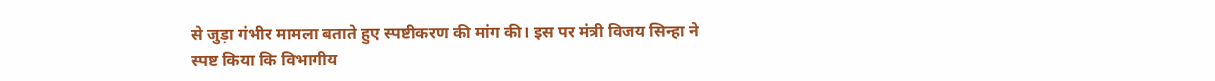से जुड़ा गंभीर मामला बताते हुए स्पष्टीकरण की मांग की। इस पर मंत्री विजय सिन्हा ने स्पष्ट किया कि विभागीय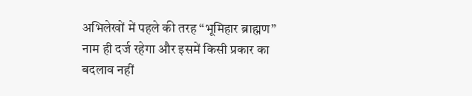अभिलेखों में पहले की तरह “भूमिहार ब्राह्मण” नाम ही दर्ज रहेगा और इसमें किसी प्रकार का बदलाव नहीं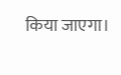किया जाएगा।